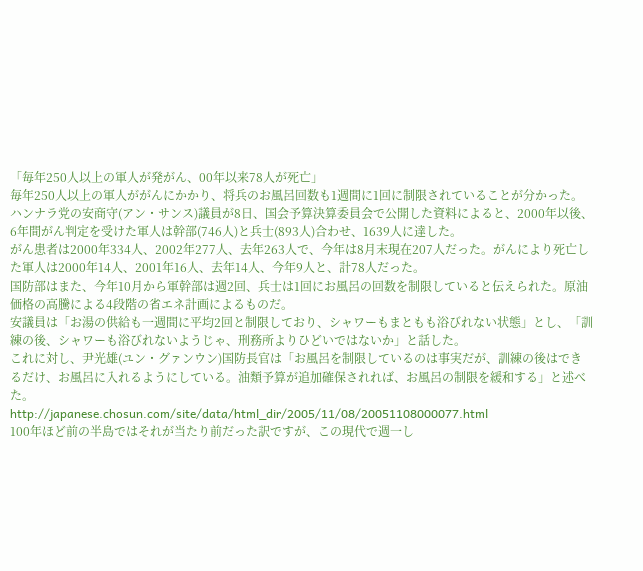「毎年250人以上の軍人が発がん、00年以来78人が死亡」
毎年250人以上の軍人ががんにかかり、将兵のお風呂回数も1週間に1回に制限されていることが分かった。
ハンナラ党の安商守(アン・サンス)議員が8日、国会予算決算委員会で公開した資料によると、2000年以後、6年間がん判定を受けた軍人は幹部(746人)と兵士(893人)合わせ、1639人に達した。
がん患者は2000年334人、2002年277人、去年263人で、今年は8月末現在207人だった。がんにより死亡した軍人は2000年14人、2001年16人、去年14人、今年9人と、計78人だった。
国防部はまた、今年10月から軍幹部は週2回、兵士は1回にお風呂の回数を制限していると伝えられた。原油価格の高騰による4段階の省エネ計画によるものだ。
安議員は「お湯の供給も一週間に平均2回と制限しており、シャワーもまともも浴びれない状態」とし、「訓練の後、シャワーも浴びれないようじゃ、刑務所よりひどいではないか」と話した。
これに対し、尹光雄(ユン・グァンウン)国防長官は「お風呂を制限しているのは事実だが、訓練の後はできるだけ、お風呂に入れるようにしている。油類予算が追加確保されれば、お風呂の制限を緩和する」と述べた。
http://japanese.chosun.com/site/data/html_dir/2005/11/08/20051108000077.html
100年ほど前の半島ではそれが当たり前だった訳ですが、この現代で週一し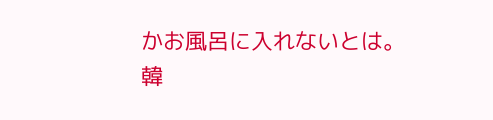かお風呂に入れないとは。
韓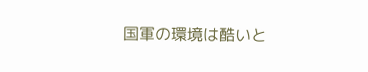国軍の環境は酷いと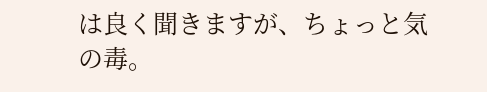は良く聞きますが、ちょっと気の毒。